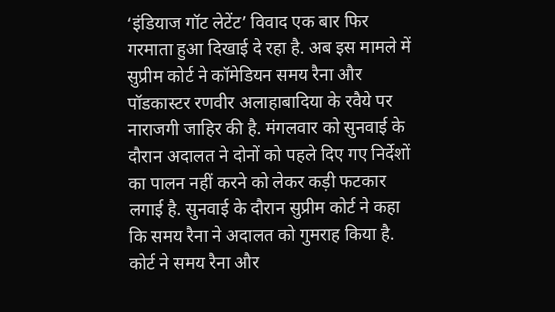‘इंडियाज गॉट लेटेंट’ विवाद एक बार फिर गरमाता हुआ दिखाई दे रहा है. अब इस मामले में सुप्रीम कोर्ट ने कॉमेडियन समय रैना और पॉडकास्टर रणवीर अलाहाबादिया के रवैये पर नाराजगी जाहिर की है. मंगलवार को सुनवाई के दौरान अदालत ने दोनों को पहले दिए गए निर्देशों का पालन नहीं करने को लेकर कड़ी फटकार लगाई है. सुनवाई के दौरान सुप्रीम कोर्ट ने कहा कि समय रैना ने अदालत को गुमराह किया है. कोर्ट ने समय रैना और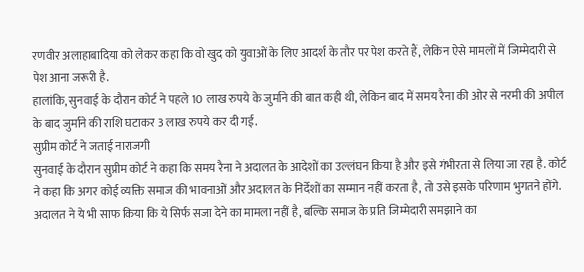रणवीर अलाहाबादिया को लेकर कहा कि वो खुद को युवाओं के लिए आदर्श के तौर पर पेश करते हैं, लेकिन ऐसे मामलों में जिम्मेदारी से पेश आना जरूरी है.
हालांकि, सुनवाई के दौरान कोर्ट ने पहले 10 लाख रुपये के जुर्माने की बात कही थी, लेकिन बाद में समय रैना की ओर से नरमी की अपील के बाद जुर्माने की राशि घटाकर 3 लाख रुपये कर दी गई.
सुप्रीम कोर्ट ने जताई नाराजगी
सुनवाई के दौरान सुप्रीम कोर्ट ने कहा कि समय रैना ने अदालत के आदेशों का उल्लंघन किया है और इसे गंभीरता से लिया जा रहा है. कोर्ट ने कहा कि अगर कोई व्यक्ति समाज की भावनाओं और अदालत के निर्देशों का सम्मान नहीं करता है, तो उसे इसके परिणाम भुगतने होंगे. अदालत ने ये भी साफ किया कि ये सिर्फ सजा देने का मामला नहीं है, बल्कि समाज के प्रति जिम्मेदारी समझाने का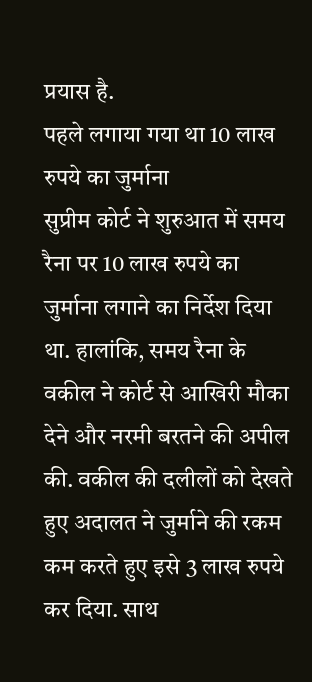प्रयास है.
पहले लगाया गया था 10 लाख रुपये का जुर्माना
सुप्रीम कोर्ट ने शुरुआत में समय रैना पर 10 लाख रुपये का जुर्माना लगाने का निर्देश दिया था. हालांकि, समय रैना के वकील ने कोर्ट से आखिरी मौका देने और नरमी बरतने की अपील की. वकील की दलीलों को देखते हुए अदालत ने जुर्माने की रकम कम करते हुए इसे 3 लाख रुपये कर दिया. साथ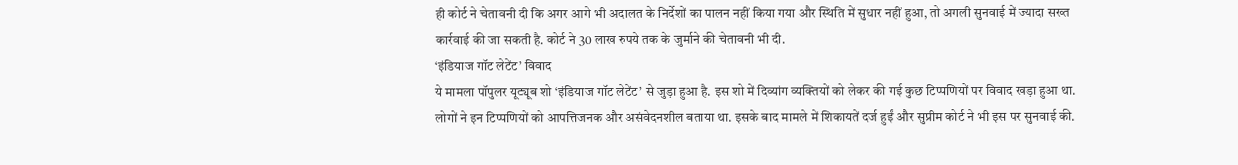ही कोर्ट ने चेतावनी दी कि अगर आगे भी अदालत के निर्देशों का पालन नहीं किया गया और स्थिति में सुधार नहीं हुआ, तो अगली सुनवाई में ज्यादा सख्त कार्रवाई की जा सकती है. कोर्ट ने 30 लाख रुपये तक के जुर्माने की चेतावनी भी दी.
‘इंडियाज गॉट लेटेंट’ विवाद
ये मामला पॉपुलर यूट्यूब शो ‘इंडियाज गॉट लेटेंट’ से जुड़ा हुआ है. इस शो में दिव्यांग व्यक्तियों को लेकर की गई कुछ टिप्पणियों पर विवाद खड़ा हुआ था. लोगों ने इन टिप्पणियों को आपत्तिजनक और असंवेदनशील बताया था. इसके बाद मामले में शिकायतें दर्ज हुईं और सुप्रीम कोर्ट ने भी इस पर सुनवाई की.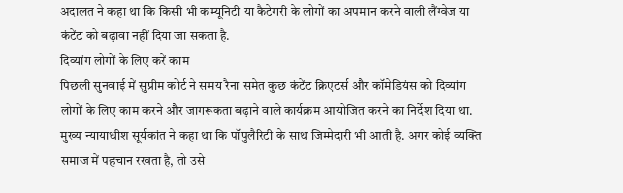अदालत ने कहा था कि किसी भी कम्यूनिटी या कैटेगरी के लोगों का अपमान करने वाली लैंग्वेज या कंटेंट को बढ़ावा नहीं दिया जा सकता है.
दिव्यांग लोगों के लिए करें काम
पिछली सुनवाई में सुप्रीम कोर्ट ने समय रैना समेत कुछ कंटेंट क्रिएटर्स और कॉमेडियंस को दिव्यांग लोगों के लिए काम करने और जागरूकता बढ़ाने वाले कार्यक्रम आयोजित करने का निर्देश दिया था. मुख्य न्यायाधीश सूर्यकांत ने कहा था कि पॉपुलैरिटी के साथ जिम्मेदारी भी आती है. अगर कोई व्यक्ति समाज में पहचान रखता है, तो उसे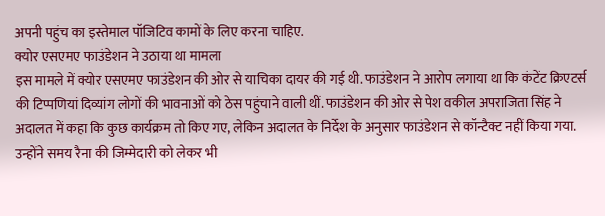अपनी पहुंच का इस्तेमाल पॉजिटिव कामों के लिए करना चाहिए.
क्योर एसएमए फाउंडेशन ने उठाया था मामला
इस मामले में क्योर एसएमए फाउंडेशन की ओर से याचिका दायर की गई थी. फाउंडेशन ने आरोप लगाया था कि कंटेंट क्रिएटर्स की टिप्पणियां दिव्यांग लोगों की भावनाओं को ठेस पहुंचाने वाली थीं. फाउंडेशन की ओर से पेश वकील अपराजिता सिंह ने अदालत में कहा कि कुछ कार्यक्रम तो किए गए, लेकिन अदालत के निर्देश के अनुसार फाउंडेशन से कॉन्टैक्ट नहीं किया गया. उन्होंने समय रैना की जिम्मेदारी को लेकर भी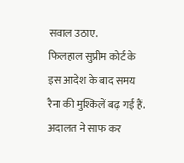सवाल उठाए.
फिलहाल सुप्रीम कोर्ट के इस आदेश के बाद समय रैना की मुश्किलें बढ़ गई हैं. अदालत ने साफ कर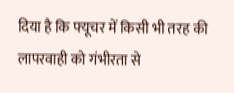दिया है कि फ्यूचर में किसी भी तरह की लापरवाही को गंभीरता से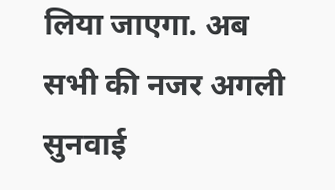लिया जाएगा. अब सभी की नजर अगली सुनवाई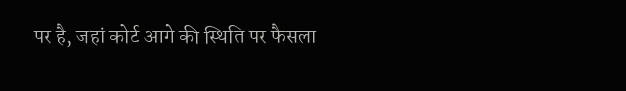पर है, जहां कोर्ट आगे की स्थिति पर फैसला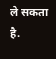ले सकता है.